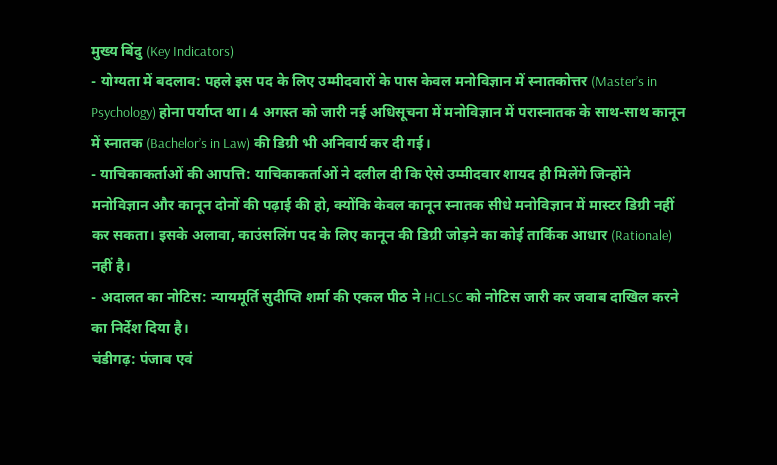मुख्य बिंदु (Key Indicators)
- योग्यता में बदलाव: पहले इस पद के लिए उम्मीदवारों के पास केवल मनोविज्ञान में स्नातकोत्तर (Master’s in Psychology) होना पर्याप्त था। 4 अगस्त को जारी नई अधिसूचना में मनोविज्ञान में परास्नातक के साथ-साथ कानून में स्नातक (Bachelor’s in Law) की डिग्री भी अनिवार्य कर दी गई।
- याचिकाकर्ताओं की आपत्ति: याचिकाकर्ताओं ने दलील दी कि ऐसे उम्मीदवार शायद ही मिलेंगे जिन्होंने मनोविज्ञान और कानून दोनों की पढ़ाई की हो, क्योंकि केवल कानून स्नातक सीधे मनोविज्ञान में मास्टर डिग्री नहीं कर सकता। इसके अलावा, काउंसलिंग पद के लिए कानून की डिग्री जोड़ने का कोई तार्किक आधार (Rationale) नहीं है।
- अदालत का नोटिस: न्यायमूर्ति सुदीप्ति शर्मा की एकल पीठ ने HCLSC को नोटिस जारी कर जवाब दाखिल करने का निर्देश दिया है।
चंडीगढ़: पंजाब एवं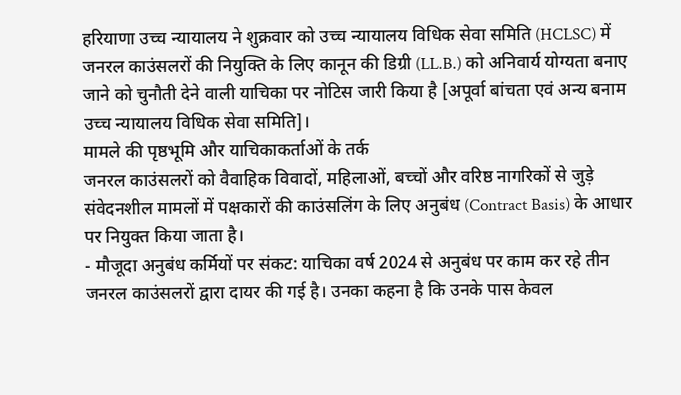हरियाणा उच्च न्यायालय ने शुक्रवार को उच्च न्यायालय विधिक सेवा समिति (HCLSC) में जनरल काउंसलरों की नियुक्ति के लिए कानून की डिग्री (LL.B.) को अनिवार्य योग्यता बनाए जाने को चुनौती देने वाली याचिका पर नोटिस जारी किया है [अपूर्वा बांचता एवं अन्य बनाम उच्च न्यायालय विधिक सेवा समिति]।
मामले की पृष्ठभूमि और याचिकाकर्ताओं के तर्क
जनरल काउंसलरों को वैवाहिक विवादों, महिलाओं, बच्चों और वरिष्ठ नागरिकों से जुड़े संवेदनशील मामलों में पक्षकारों की काउंसलिंग के लिए अनुबंध (Contract Basis) के आधार पर नियुक्त किया जाता है।
- मौजूदा अनुबंध कर्मियों पर संकट: याचिका वर्ष 2024 से अनुबंध पर काम कर रहे तीन जनरल काउंसलरों द्वारा दायर की गई है। उनका कहना है कि उनके पास केवल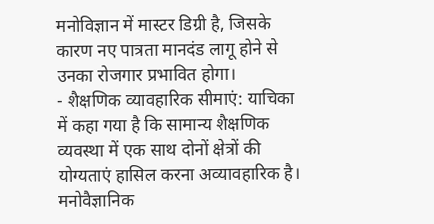मनोविज्ञान में मास्टर डिग्री है, जिसके कारण नए पात्रता मानदंड लागू होने से उनका रोजगार प्रभावित होगा।
- शैक्षणिक व्यावहारिक सीमाएं: याचिका में कहा गया है कि सामान्य शैक्षणिक व्यवस्था में एक साथ दोनों क्षेत्रों की योग्यताएं हासिल करना अव्यावहारिक है। मनोवैज्ञानिक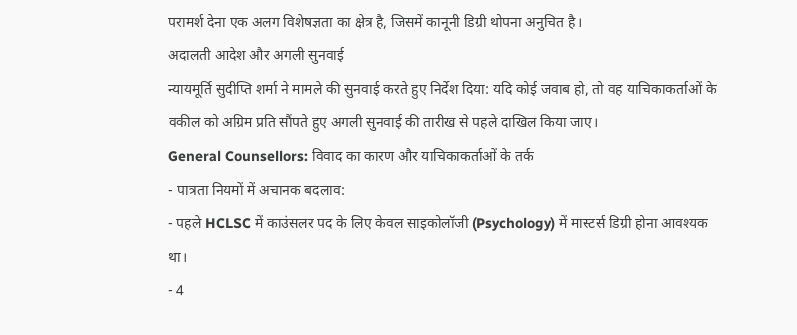परामर्श देना एक अलग विशेषज्ञता का क्षेत्र है, जिसमें कानूनी डिग्री थोपना अनुचित है।
अदालती आदेश और अगली सुनवाई
न्यायमूर्ति सुदीप्ति शर्मा ने मामले की सुनवाई करते हुए निर्देश दिया: यदि कोई जवाब हो, तो वह याचिकाकर्ताओं के वकील को अग्रिम प्रति सौंपते हुए अगली सुनवाई की तारीख से पहले दाखिल किया जाए।
General Counsellors: विवाद का कारण और याचिकाकर्ताओं के तर्क
- पात्रता नियमों में अचानक बदलाव:
- पहले HCLSC में काउंसलर पद के लिए केवल साइकोलॉजी (Psychology) में मास्टर्स डिग्री होना आवश्यक था।
- 4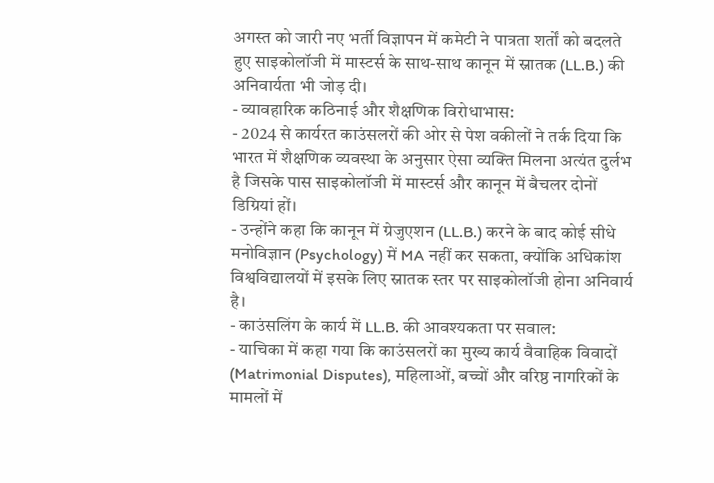अगस्त को जारी नए भर्ती विज्ञापन में कमेटी ने पात्रता शर्तों को बदलते हुए साइकोलॉजी में मास्टर्स के साथ-साथ कानून में स्नातक (LL.B.) की अनिवार्यता भी जोड़ दी।
- व्यावहारिक कठिनाई और शैक्षणिक विरोधाभास:
- 2024 से कार्यरत काउंसलरों की ओर से पेश वकीलों ने तर्क दिया कि भारत में शैक्षणिक व्यवस्था के अनुसार ऐसा व्यक्ति मिलना अत्यंत दुर्लभ है जिसके पास साइकोलॉजी में मास्टर्स और कानून में बैचलर दोनों डिग्रियां हों।
- उन्होंने कहा कि कानून में ग्रेजुएशन (LL.B.) करने के बाद कोई सीधे मनोविज्ञान (Psychology) में MA नहीं कर सकता, क्योंकि अधिकांश विश्वविद्यालयों में इसके लिए स्नातक स्तर पर साइकोलॉजी होना अनिवार्य है।
- काउंसलिंग के कार्य में LL.B. की आवश्यकता पर सवाल:
- याचिका में कहा गया कि काउंसलरों का मुख्य कार्य वैवाहिक विवादों (Matrimonial Disputes), महिलाओं, बच्चों और वरिष्ठ नागरिकों के मामलों में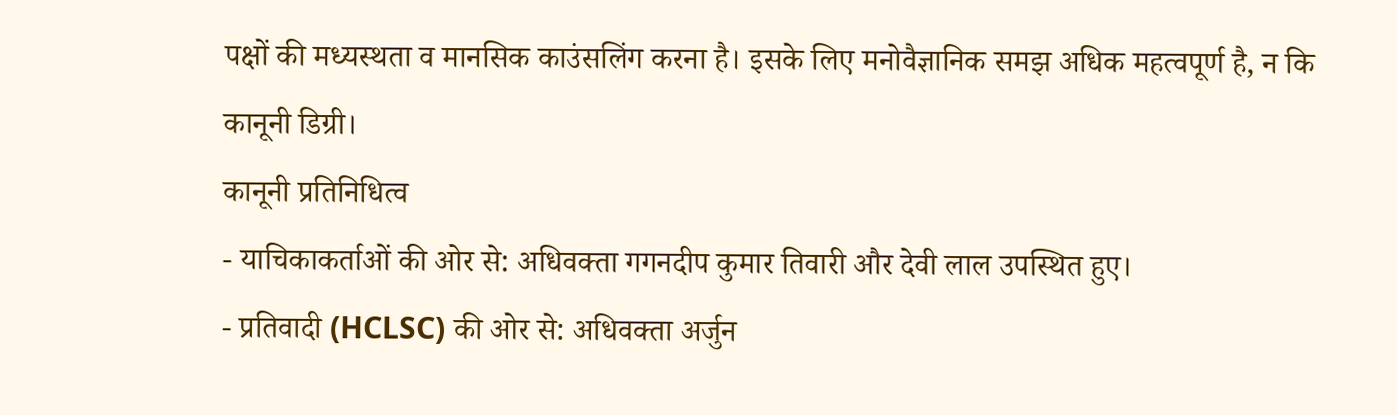पक्षों की मध्यस्थता व मानसिक काउंसलिंग करना है। इसके लिए मनोवैज्ञानिक समझ अधिक महत्वपूर्ण है, न कि कानूनी डिग्री।
कानूनी प्रतिनिधित्व
- याचिकाकर्ताओं की ओर से: अधिवक्ता गगनदीप कुमार तिवारी और देवी लाल उपस्थित हुए।
- प्रतिवादी (HCLSC) की ओर से: अधिवक्ता अर्जुन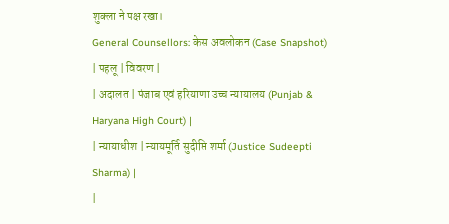शुक्ला ने पक्ष रखा।
General Counsellors: केस अवलोकन (Case Snapshot)
| पहलू | विवरण |
| अदालत | पंजाब एवं हरियाणा उच्च न्यायालय (Punjab & Haryana High Court) |
| न्यायाधीश | न्यायमूर्ति सुदीप्ति शर्मा (Justice Sudeepti Sharma) |
|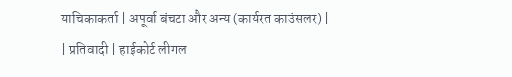याचिकाकर्ता | अपूर्वा बंचटा और अन्य (कार्यरत काउंसलर) |
| प्रतिवादी | हाईकोर्ट लीगल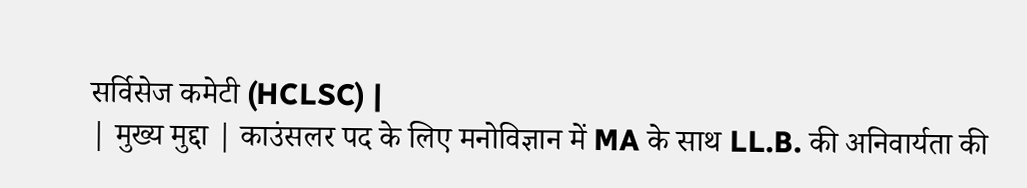सर्विसेज कमेटी (HCLSC) |
| मुख्य मुद्दा | काउंसलर पद के लिए मनोविज्ञान में MA के साथ LL.B. की अनिवार्यता की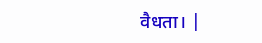वैधता। |